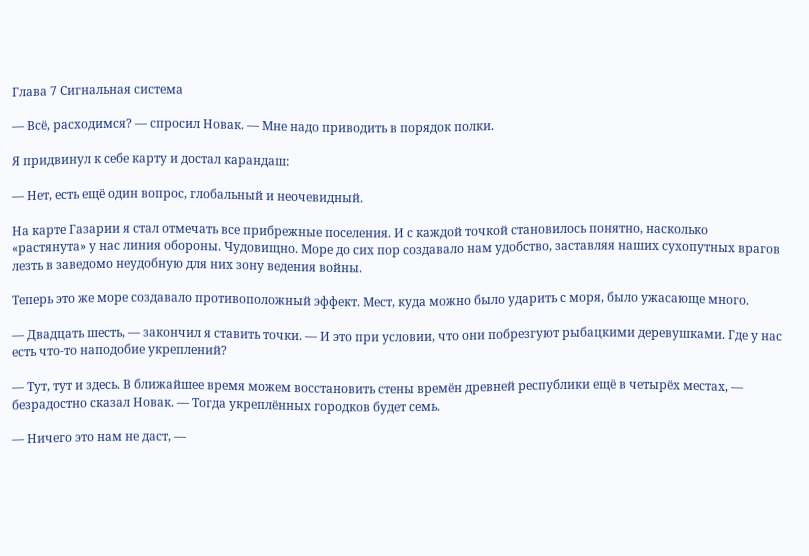Глава 7 Сигнальная система

— Всё, расходимся? — спросил Новак. — Мне надо приводить в порядок полки.

Я придвинул к себе карту и достал карандаш:

— Нет, есть ещё один вопрос, глобальный и неочевидный.

На карте Газарии я стал отмечать все прибрежные поселения. И с каждой точкой становилось понятно, насколько «растянута» у нас линия обороны. Чудовищно. Море до сих пор создавало нам удобство, заставляя наших сухопутных врагов лезть в заведомо неудобную для них зону ведения войны.

Теперь это же море создавало противоположный эффект. Мест, куда можно было ударить с моря, было ужасающе много.

— Двадцать шесть, — закончил я ставить точки. — И это при условии, что они побрезгуют рыбацкими деревушками. Где у нас есть что-то наподобие укреплений?

— Тут, тут и здесь. В ближайшее время можем восстановить стены времён древней республики ещё в четырёх местах, — безрадостно сказал Новак. — Тогда укреплённых городков будет семь.

— Ничего это нам не даст, —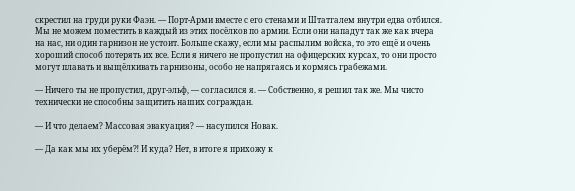скрестил на груди руки Фаэн. — Порт-Арми вместе с его стенами и Штатгалем внутри едва отбился. Мы не можем поместить в каждый из этих посёлков по армии. Если они нападут так же как вчера на нас, ни один гарнизон не устоит. Больше скажу, если мы распылим войска, то это ещё и очень хороший способ потерять их все. Если я ничего не пропустил на офицерских курсах, то они просто могут плавать и выщёлкивать гарнизоны, особо не напрягаясь и кормясь грабежами.

— Ничего ты не пропустил, друг-эльф, — согласился я. — Собственно, я решил так же. Мы чисто технически не способны защитить наших сограждан.

— И что делаем? Массовая эвакуация? — насупился Новак.

— Да как мы их уберём⁈ И куда? Нет, в итоге я прихожу к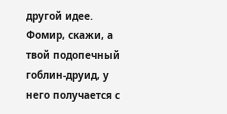другой идее. Фомир, скажи, а твой подопечный гоблин-друид, у него получается с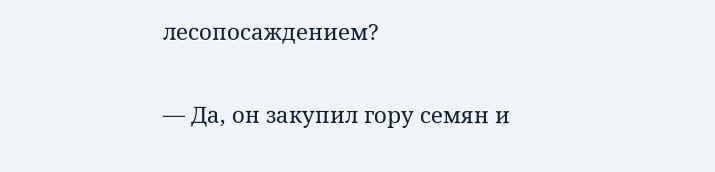лесопосаждением?

— Да, он закупил гору семян и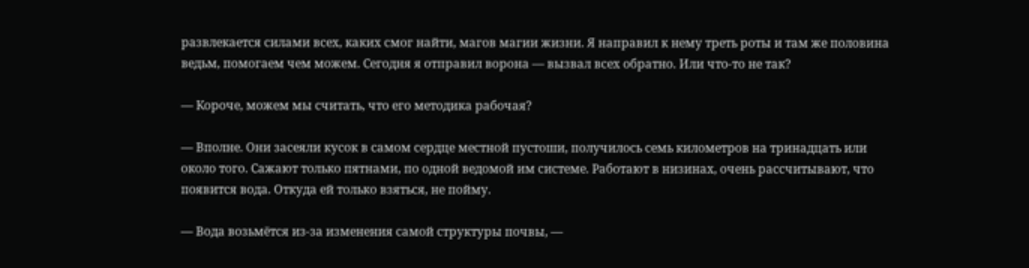развлекается силами всех, каких смог найти, магов магии жизни. Я направил к нему треть роты и там же половина ведьм, помогаем чем можем. Сегодня я отправил ворона — вызвал всех обратно. Или что-то не так?

— Короче, можем мы считать, что его методика рабочая?

— Вполне. Они засеяли кусок в самом сердце местной пустоши, получилось семь километров на тринадцать или около того. Сажают только пятнами, по одной ведомой им системе. Работают в низинах, очень рассчитывают, что появится вода. Откуда ей только взяться, не пойму.

— Вода возьмётся из-за изменения самой структуры почвы, —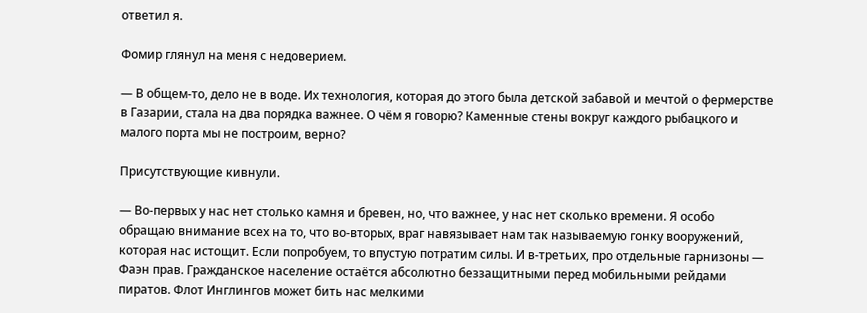ответил я.

Фомир глянул на меня с недоверием.

— В общем-то, дело не в воде. Их технология, которая до этого была детской забавой и мечтой о фермерстве в Газарии, стала на два порядка важнее. О чём я говорю? Каменные стены вокруг каждого рыбацкого и малого порта мы не построим, верно?

Присутствующие кивнули.

— Во-первых у нас нет столько камня и бревен, но, что важнее, у нас нет сколько времени. Я особо обращаю внимание всех на то, что во-вторых, враг навязывает нам так называемую гонку вооружений, которая нас истощит. Если попробуем, то впустую потратим силы. И в-третьих, про отдельные гарнизоны — Фаэн прав. Гражданское население остаётся абсолютно беззащитными перед мобильными рейдами пиратов. Флот Инглингов может бить нас мелкими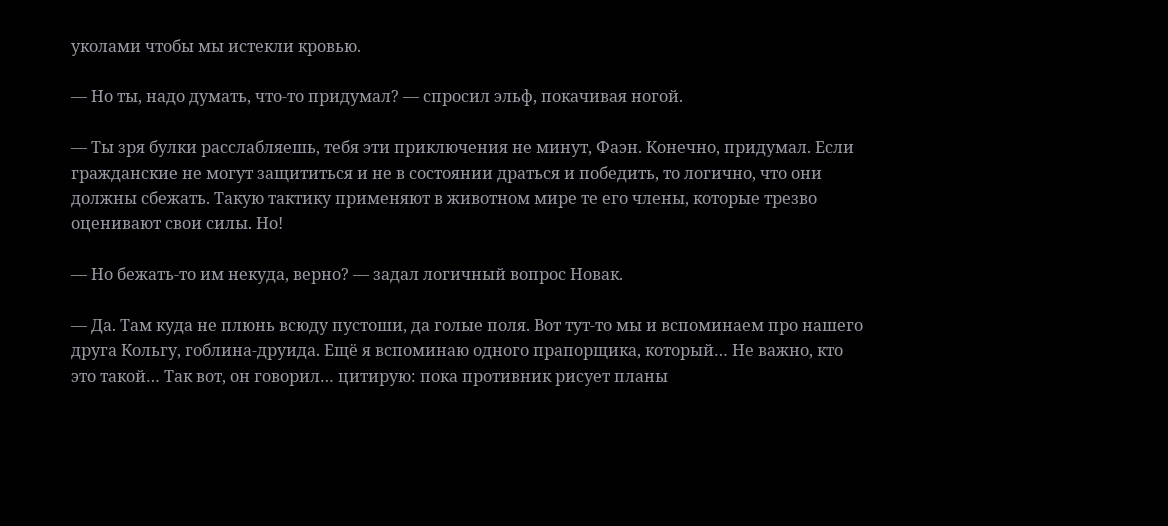уколами чтобы мы истекли кровью.

— Но ты, надо думать, что-то придумал? — спросил эльф, покачивая ногой.

— Ты зря булки расслабляешь, тебя эти приключения не минут, Фаэн. Конечно, придумал. Если гражданские не могут защититься и не в состоянии драться и победить, то логично, что они должны сбежать. Такую тактику применяют в животном мире те его члены, которые трезво оценивают свои силы. Но!

— Но бежать-то им некуда, верно? — задал логичный вопрос Новак.

— Да. Там куда не плюнь всюду пустоши, да голые поля. Вот тут-то мы и вспоминаем про нашего друга Кольгу, гоблина-друида. Ещё я вспоминаю одного прапорщика, который… Не важно, кто это такой… Так вот, он говорил… цитирую: пока противник рисует планы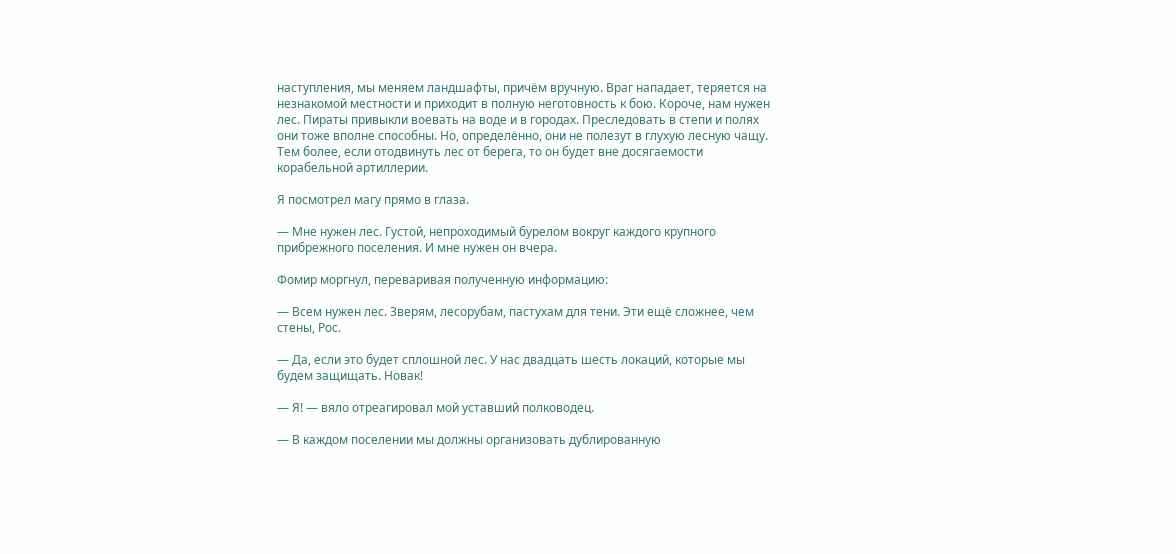наступления, мы меняем ландшафты, причём вручную. Враг нападает, теряется на незнакомой местности и приходит в полную неготовность к бою. Короче, нам нужен лес. Пираты привыкли воевать на воде и в городах. Преследовать в степи и полях они тоже вполне способны. Но, определённо, они не полезут в глухую лесную чащу. Тем более, если отодвинуть лес от берега, то он будет вне досягаемости корабельной артиллерии.

Я посмотрел магу прямо в глаза.

— Мне нужен лес. Густой, непроходимый бурелом вокруг каждого крупного прибрежного поселения. И мне нужен он вчера.

Фомир моргнул, переваривая полученную информацию:

— Всем нужен лес. Зверям, лесорубам, пастухам для тени. Эти ещё сложнее, чем стены, Рос.

— Да, если это будет сплошной лес. У нас двадцать шесть локаций, которые мы будем защищать. Новак!

— Я! — вяло отреагировал мой уставший полководец.

— В каждом поселении мы должны организовать дублированную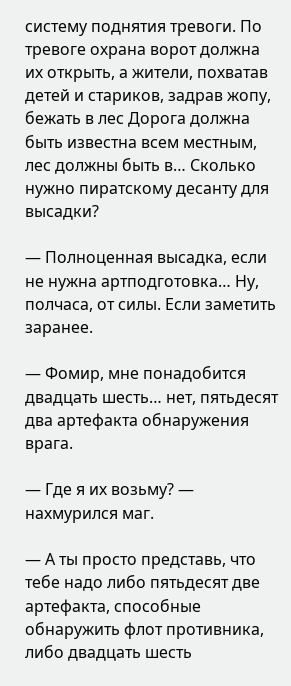систему поднятия тревоги. По тревоге охрана ворот должна их открыть, а жители, похватав детей и стариков, задрав жопу, бежать в лес Дорога должна быть известна всем местным, лес должны быть в… Сколько нужно пиратскому десанту для высадки?

— Полноценная высадка, если не нужна артподготовка… Ну, полчаса, от силы. Если заметить заранее.

— Фомир, мне понадобится двадцать шесть… нет, пятьдесят два артефакта обнаружения врага.

— Где я их возьму? — нахмурился маг.

— А ты просто представь, что тебе надо либо пятьдесят две артефакта, способные обнаружить флот противника, либо двадцать шесть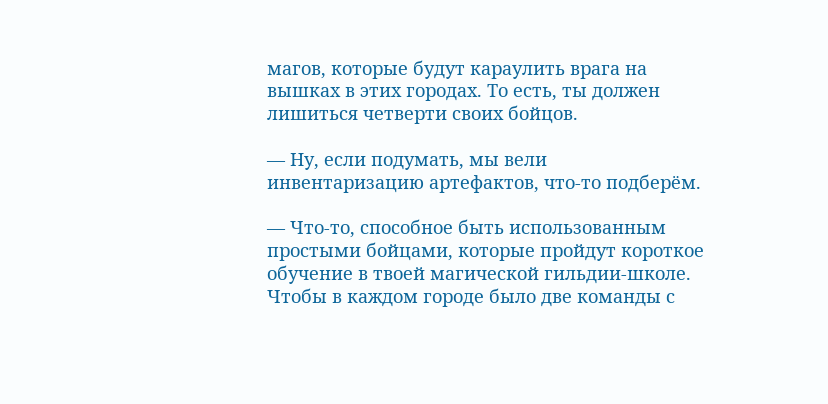магов, которые будут караулить врага на вышках в этих городах. То есть, ты должен лишиться четверти своих бойцов.

— Ну, если подумать, мы вели инвентаризацию артефактов, что-то подберём.

— Что-то, способное быть использованным простыми бойцами, которые пройдут короткое обучение в твоей магической гильдии-школе. Чтобы в каждом городе было две команды с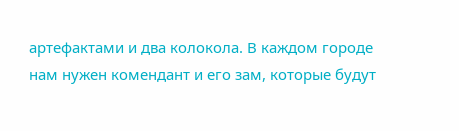артефактами и два колокола. В каждом городе нам нужен комендант и его зам, которые будут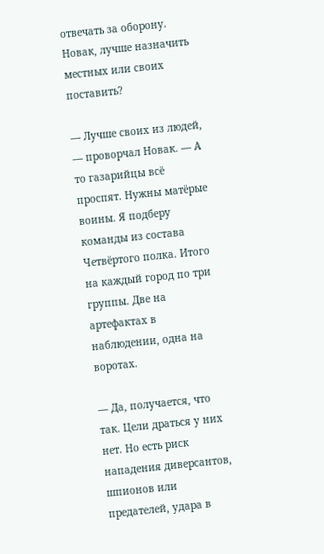отвечать за оборону. Новак, лучше назначить местных или своих поставить?

— Лучше своих из людей, — проворчал Новак. — А то газарийцы всё проспят. Нужны матёрые воины. Я подберу команды из состава Четвёртого полка. Итого на каждый город по три группы. Две на артефактах в наблюдении, одна на воротах.

— Да, получается, что так. Цели драться у них нет. Но есть риск нападения диверсантов, шпионов или предателей, удара в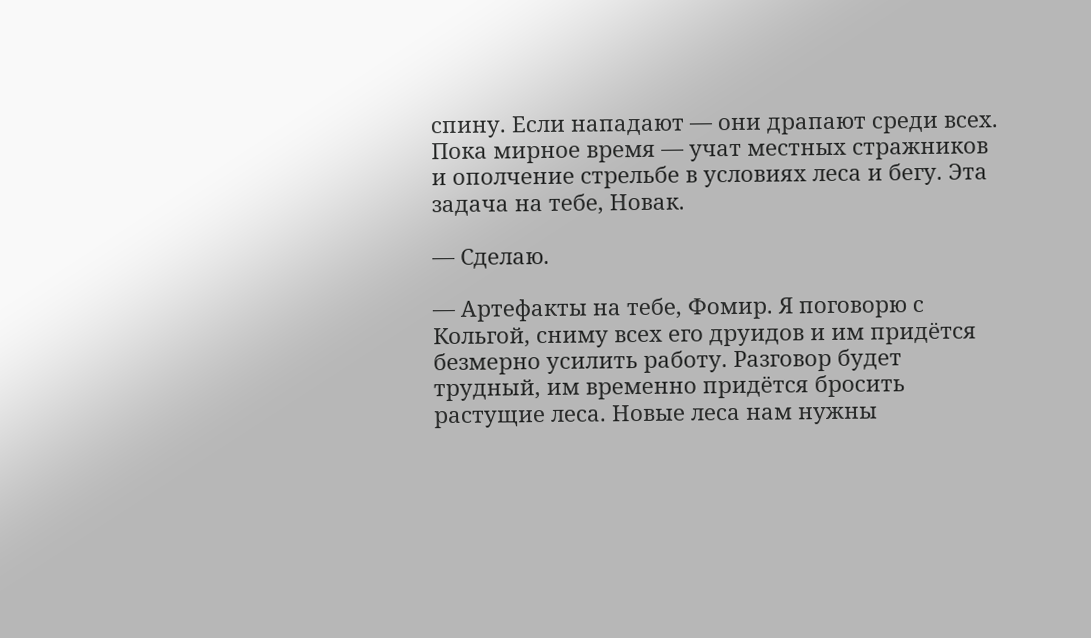спину. Если нападают — они драпают среди всех. Пока мирное время — учат местных стражников и ополчение стрельбе в условиях леса и бегу. Эта задача на тебе, Новак.

— Сделаю.

— Артефакты на тебе, Фомир. Я поговорю с Кольгой, сниму всех его друидов и им придётся безмерно усилить работу. Разговор будет трудный, им временно придётся бросить растущие леса. Новые леса нам нужны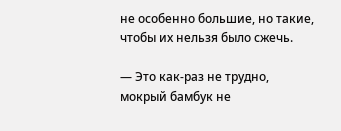не особенно большие, но такие, чтобы их нельзя было сжечь.

— Это как-раз не трудно, мокрый бамбук не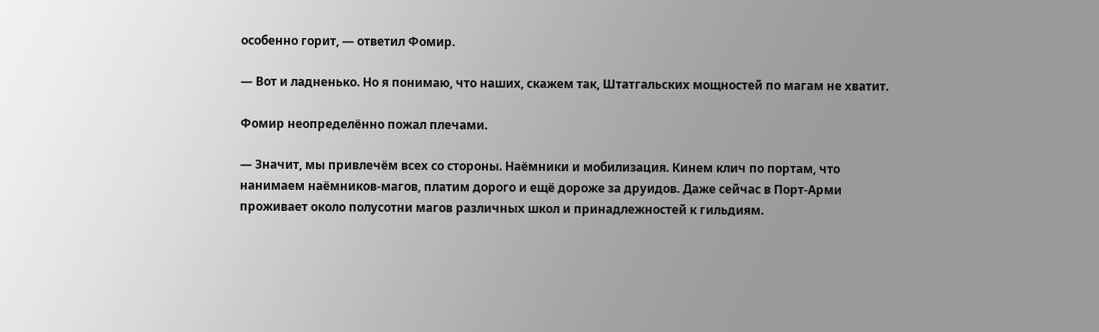особенно горит, — ответил Фомир.

— Вот и ладненько. Но я понимаю, что наших, скажем так, Штатгальских мощностей по магам не хватит.

Фомир неопределённо пожал плечами.

— Значит, мы привлечём всех со стороны. Наёмники и мобилизация. Кинем клич по портам, что нанимаем наёмников-магов, платим дорого и ещё дороже за друидов. Даже сейчас в Порт-Арми проживает около полусотни магов различных школ и принадлежностей к гильдиям.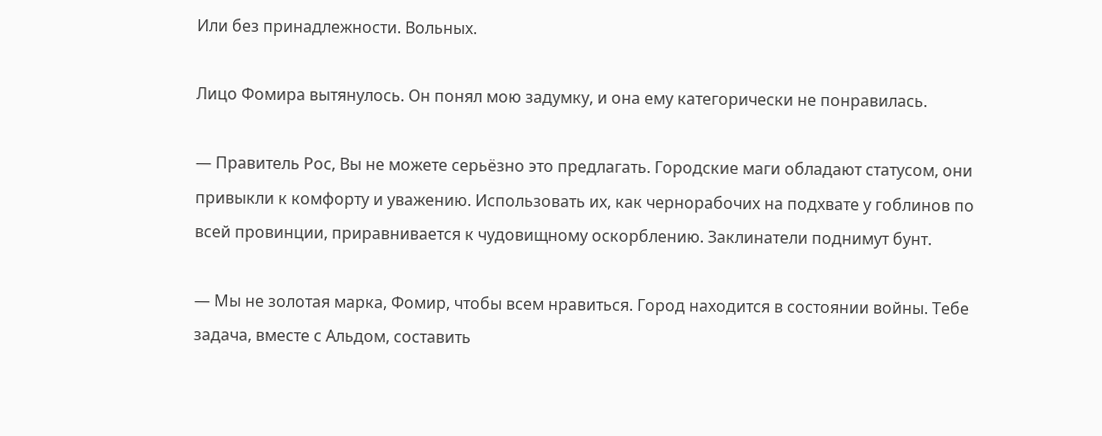Или без принадлежности. Вольных.

Лицо Фомира вытянулось. Он понял мою задумку, и она ему категорически не понравилась.

— Правитель Рос, Вы не можете серьёзно это предлагать. Городские маги обладают статусом, они привыкли к комфорту и уважению. Использовать их, как чернорабочих на подхвате у гоблинов по всей провинции, приравнивается к чудовищному оскорблению. Заклинатели поднимут бунт.

— Мы не золотая марка, Фомир, чтобы всем нравиться. Город находится в состоянии войны. Тебе задача, вместе с Альдом, составить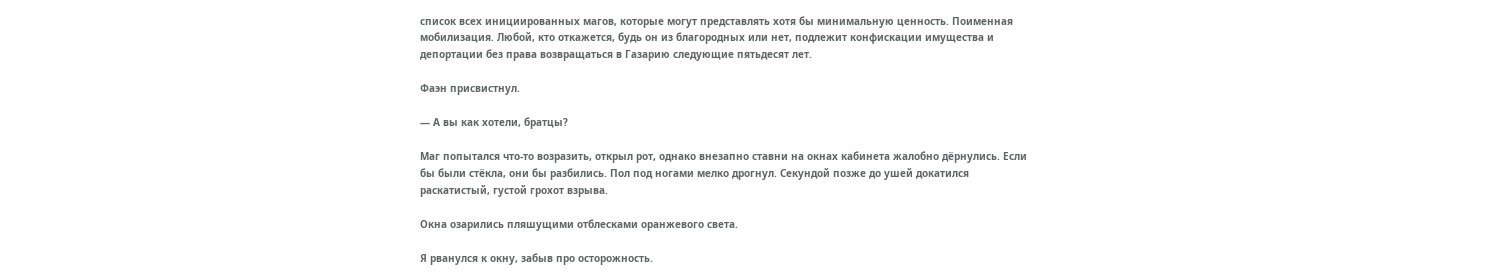список всех инициированных магов, которые могут представлять хотя бы минимальную ценность. Поименная мобилизация. Любой, кто откажется, будь он из благородных или нет, подлежит конфискации имущества и депортации без права возвращаться в Газарию следующие пятьдесят лет.

Фаэн присвистнул.

— А вы как хотели, братцы?

Маг попытался что-то возразить, открыл рот, однако внезапно ставни на окнах кабинета жалобно дёрнулись. Если бы были стёкла, они бы разбились. Пол под ногами мелко дрогнул. Секундой позже до ушей докатился раскатистый, густой грохот взрыва.

Окна озарились пляшущими отблесками оранжевого света.

Я рванулся к окну, забыв про осторожность.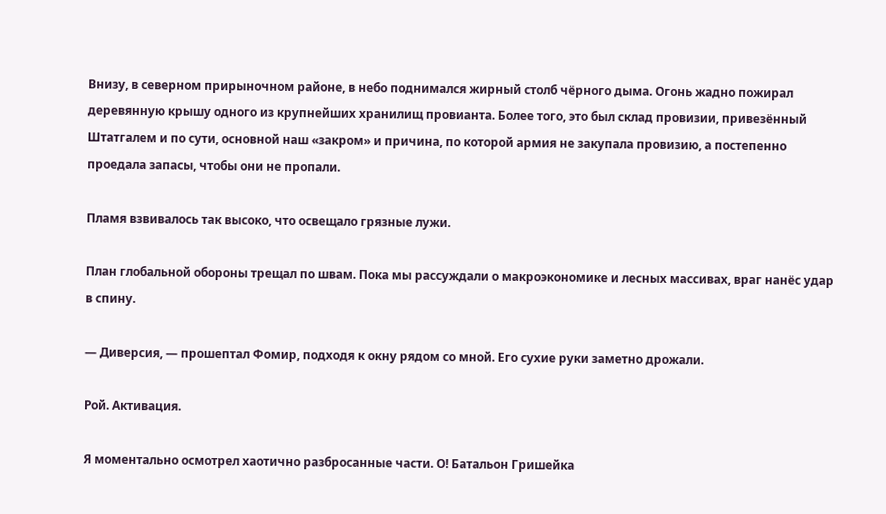Внизу, в северном прирыночном районе, в небо поднимался жирный столб чёрного дыма. Огонь жадно пожирал деревянную крышу одного из крупнейших хранилищ провианта. Более того, это был склад провизии, привезённый Штатгалем и по сути, основной наш «закром» и причина, по которой армия не закупала провизию, а постепенно проедала запасы, чтобы они не пропали.

Пламя взвивалось так высоко, что освещало грязные лужи.

План глобальной обороны трещал по швам. Пока мы рассуждали о макроэкономике и лесных массивах, враг нанёс удар в спину.

— Диверсия, — прошептал Фомир, подходя к окну рядом со мной. Его сухие руки заметно дрожали.

Рой. Активация.

Я моментально осмотрел хаотично разбросанные части. О! Батальон Гришейка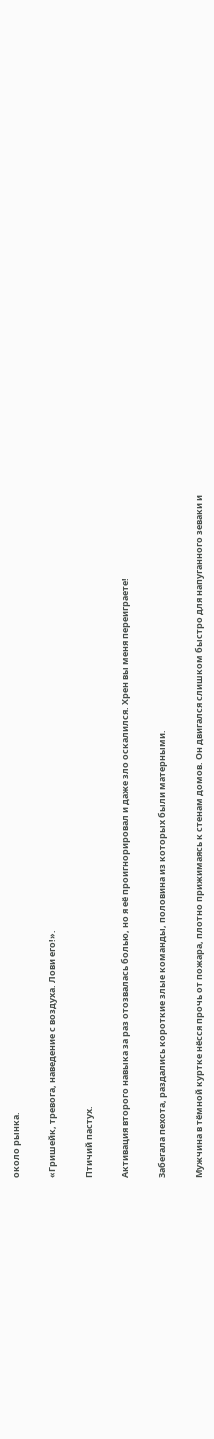около рынка.

«Гришейк, тревога, наведение с воздуха. Лови его!».

Птичий пастух.

Активация второго навыка за раз отозвалась болью, но я её проигнорировал и даже зло оскалился. Хрен вы меня переиграете!

Забегала пехота, раздались короткие злые команды, половина из которых были матерными.

Мужчина в тёмной куртке нёсся прочь от пожара, плотно прижимаясь к стенам домов. Он двигался слишком быстро для напуганного зеваки и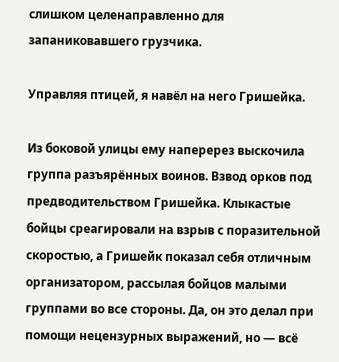слишком целенаправленно для запаниковавшего грузчика.

Управляя птицей, я навёл на него Гришейка.

Из боковой улицы ему наперерез выскочила группа разъярённых воинов. Взвод орков под предводительством Гришейка. Клыкастые бойцы среагировали на взрыв с поразительной скоростью, а Гришейк показал себя отличным организатором, рассылая бойцов малыми группами во все стороны. Да, он это делал при помощи нецензурных выражений, но — всё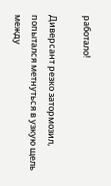работало!

Диверсант резко затормозил, попытался метнуться в узкую щель между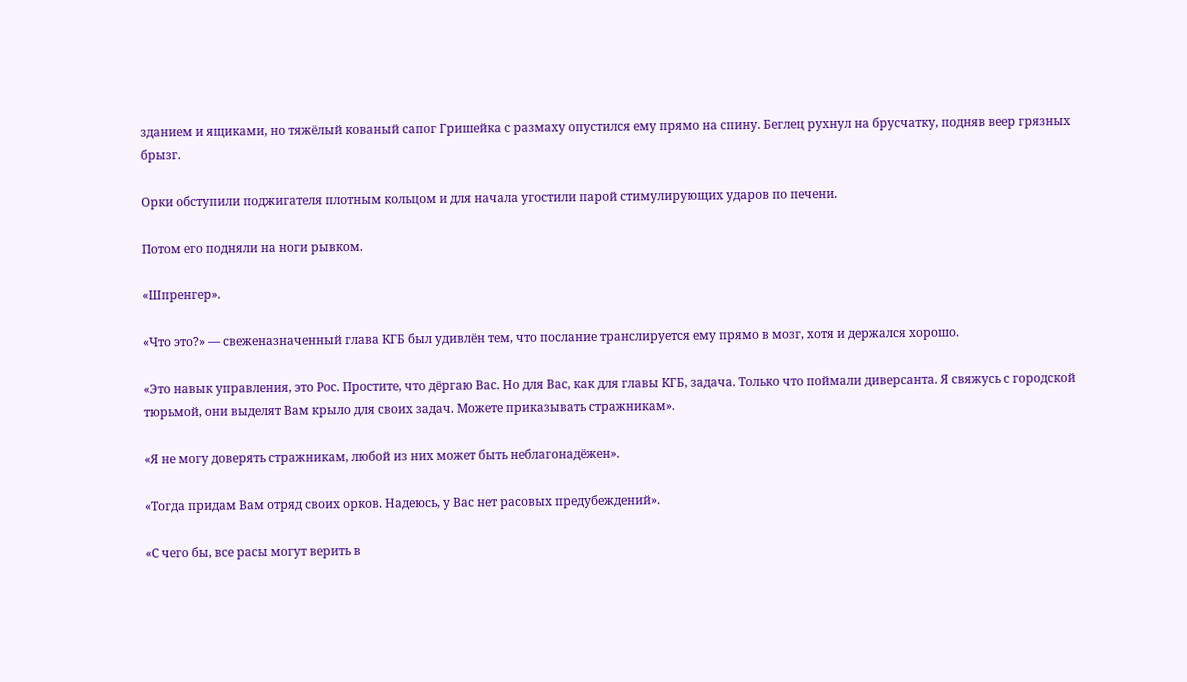зданием и ящиками, но тяжёлый кованый сапог Гришейка с размаху опустился ему прямо на спину. Беглец рухнул на брусчатку, подняв веер грязных брызг.

Орки обступили поджигателя плотным кольцом и для начала угостили парой стимулирующих ударов по печени.

Потом его подняли на ноги рывком.

«Шпренгер».

«Что это?» — свеженазначенный глава КГБ был удивлён тем, что послание транслируется ему прямо в мозг, хотя и держался хорошо.

«Это навык управления, это Рос. Простите, что дёргаю Вас. Но для Вас, как для главы КГБ, задача. Только что поймали диверсанта. Я свяжусь с городской тюрьмой, они выделят Вам крыло для своих задач. Можете приказывать стражникам».

«Я не могу доверять стражникам, любой из них может быть неблагонадёжен».

«Тогда придам Вам отряд своих орков. Надеюсь, у Вас нет расовых предубеждений».

«С чего бы, все расы могут верить в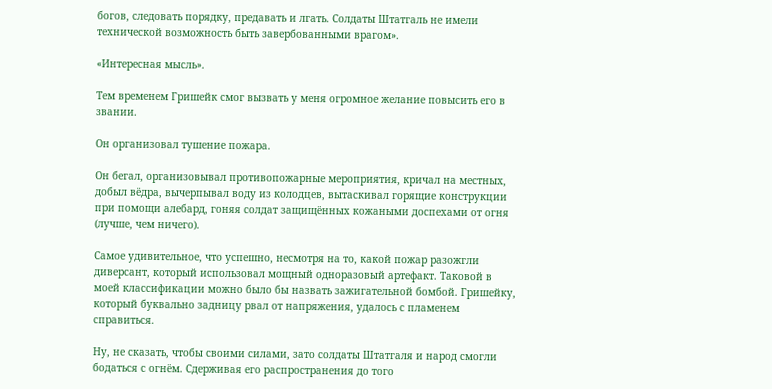богов, следовать порядку, предавать и лгать. Солдаты Штатгаль не имели технической возможность быть завербованными врагом».

«Интересная мысль».

Тем временем Гришейк смог вызвать у меня огромное желание повысить его в звании.

Он организовал тушение пожара.

Он бегал, организовывал противопожарные мероприятия, кричал на местных, добыл вёдра, вычерпывал воду из колодцев, вытаскивал горящие конструкции при помощи алебард, гоняя солдат защищённых кожаными доспехами от огня (лучше, чем ничего).

Самое удивительное, что успешно, несмотря на то, какой пожар разожгли диверсант, который использовал мощный одноразовый артефакт. Таковой в моей классификации можно было бы назвать зажигательной бомбой. Гришейку, который буквально задницу рвал от напряжения, удалось с пламенем справиться.

Ну, не сказать, чтобы своими силами, зато солдаты Штатгаля и народ смогли бодаться с огнём. Сдерживая его распространения до того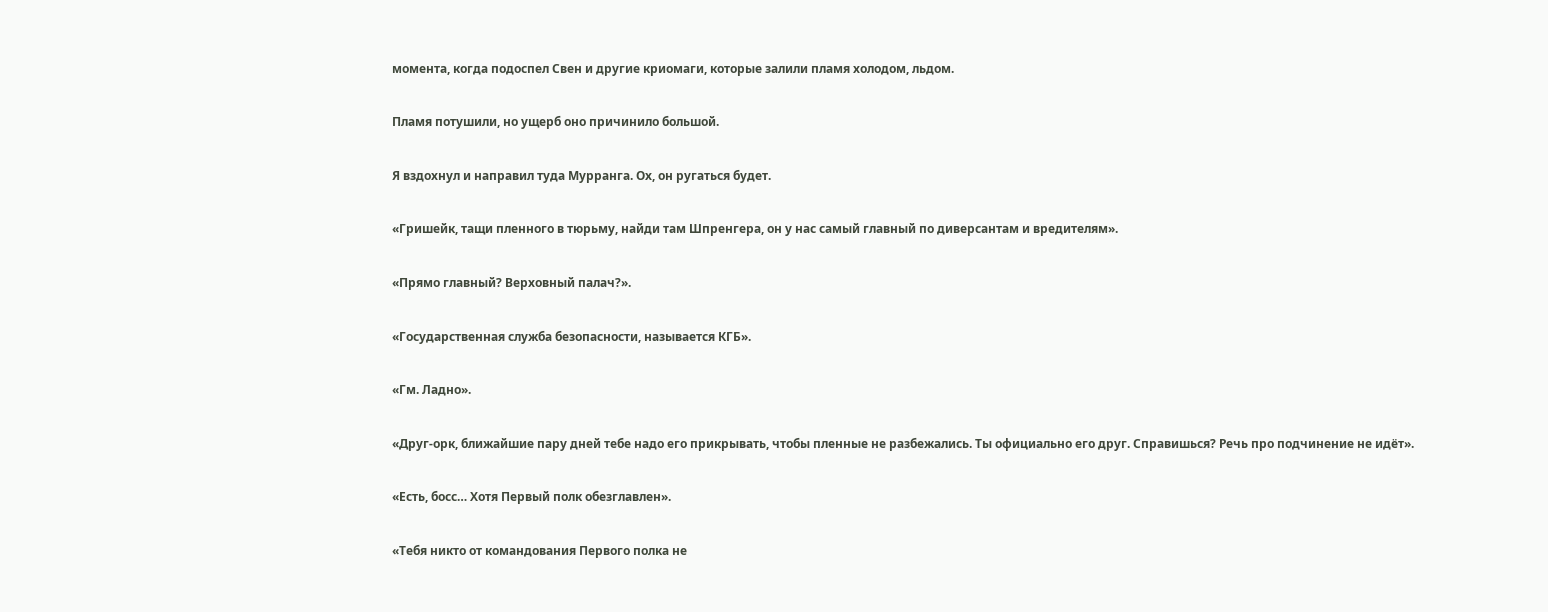момента, когда подоспел Свен и другие криомаги, которые залили пламя холодом, льдом.

Пламя потушили, но ущерб оно причинило большой.

Я вздохнул и направил туда Мурранга. Ох, он ругаться будет.

«Гришейк, тащи пленного в тюрьму, найди там Шпренгера, он у нас самый главный по диверсантам и вредителям».

«Прямо главный? Верховный палач?».

«Государственная служба безопасности, называется КГБ».

«Гм. Ладно».

«Друг-орк, ближайшие пару дней тебе надо его прикрывать, чтобы пленные не разбежались. Ты официально его друг. Справишься? Речь про подчинение не идёт».

«Есть, босс… Хотя Первый полк обезглавлен».

«Тебя никто от командования Первого полка не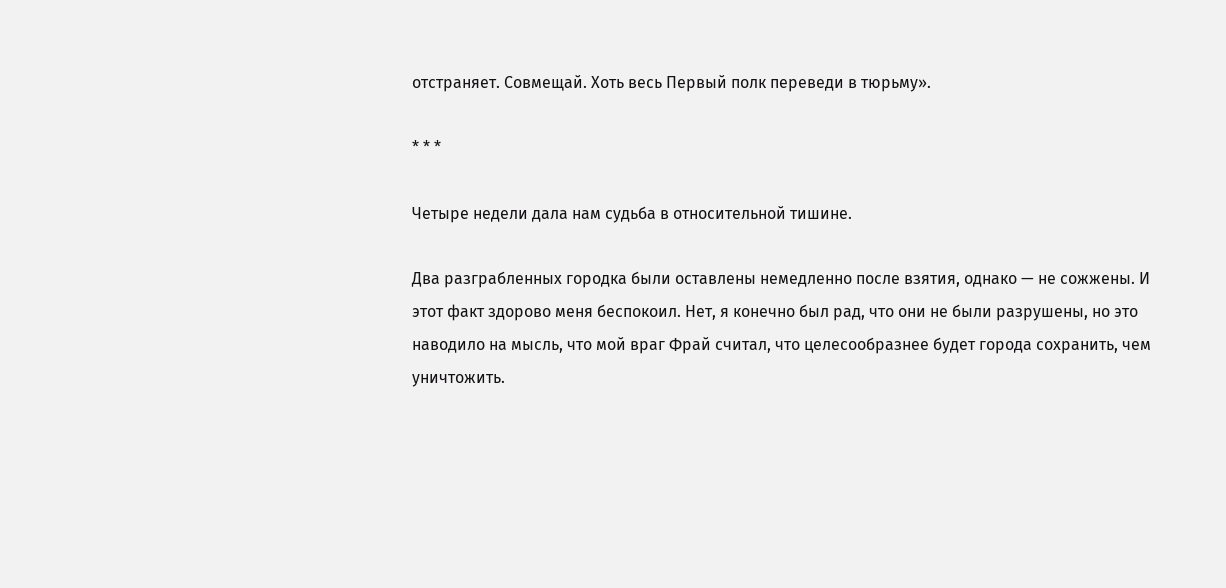отстраняет. Совмещай. Хоть весь Первый полк переведи в тюрьму».

* * *

Четыре недели дала нам судьба в относительной тишине.

Два разграбленных городка были оставлены немедленно после взятия, однако — не сожжены. И этот факт здорово меня беспокоил. Нет, я конечно был рад, что они не были разрушены, но это наводило на мысль, что мой враг Фрай считал, что целесообразнее будет города сохранить, чем уничтожить.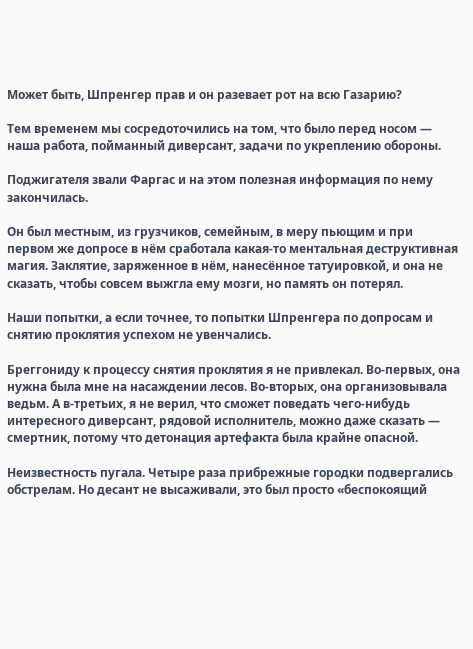Может быть, Шпренгер прав и он разевает рот на всю Газарию?

Тем временем мы сосредоточились на том, что было перед носом — наша работа, пойманный диверсант, задачи по укреплению обороны.

Поджигателя звали Фаргас и на этом полезная информация по нему закончилась.

Он был местным, из грузчиков, семейным, в меру пьющим и при первом же допросе в нём сработала какая-то ментальная деструктивная магия. Заклятие, заряженное в нём, нанесённое татуировкой, и она не сказать, чтобы совсем выжгла ему мозги, но память он потерял.

Наши попытки, а если точнее, то попытки Шпренгера по допросам и снятию проклятия успехом не увенчались.

Бреггониду к процессу снятия проклятия я не привлекал. Во-первых, она нужна была мне на насаждении лесов. Во-вторых, она организовывала ведьм. А в-третьих, я не верил, что сможет поведать чего-нибудь интересного диверсант, рядовой исполнитель, можно даже сказать — смертник, потому что детонация артефакта была крайне опасной.

Неизвестность пугала. Четыре раза прибрежные городки подвергались обстрелам. Но десант не высаживали, это был просто «беспокоящий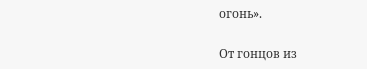огонь».

От гонцов из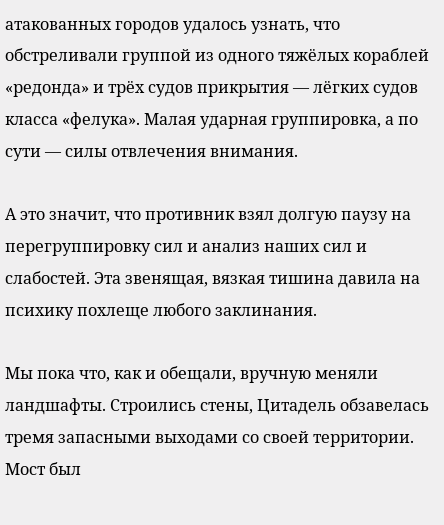атакованных городов удалось узнать, что обстреливали группой из одного тяжёлых кораблей «редонда» и трёх судов прикрытия — лёгких судов класса «фелука». Малая ударная группировка, а по сути — силы отвлечения внимания.

А это значит, что противник взял долгую паузу на перегруппировку сил и анализ наших сил и слабостей. Эта звенящая, вязкая тишина давила на психику похлеще любого заклинания.

Мы пока что, как и обещали, вручную меняли ландшафты. Строились стены, Цитадель обзавелась тремя запасными выходами со своей территории. Мост был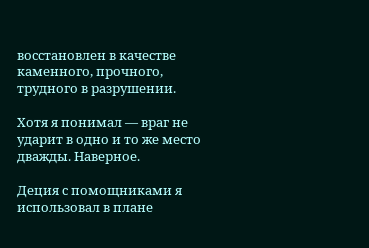восстановлен в качестве каменного, прочного, трудного в разрушении.

Хотя я понимал — враг не ударит в одно и то же место дважды. Наверное.

Деция с помощниками я использовал в плане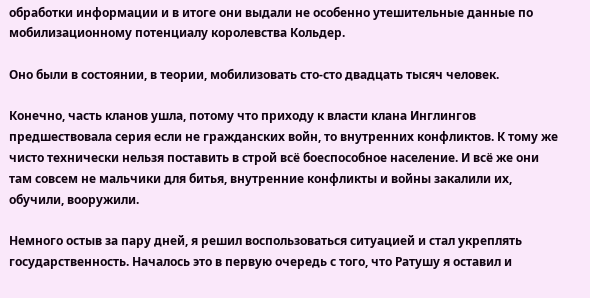обработки информации и в итоге они выдали не особенно утешительные данные по мобилизационному потенциалу королевства Кольдер.

Оно были в состоянии, в теории, мобилизовать сто-сто двадцать тысяч человек.

Конечно, часть кланов ушла, потому что приходу к власти клана Инглингов предшествовала серия если не гражданских войн, то внутренних конфликтов. К тому же чисто технически нельзя поставить в строй всё боеспособное население. И всё же они там совсем не мальчики для битья, внутренние конфликты и войны закалили их, обучили, вооружили.

Немного остыв за пару дней, я решил воспользоваться ситуацией и стал укреплять государственность. Началось это в первую очередь с того, что Ратушу я оставил и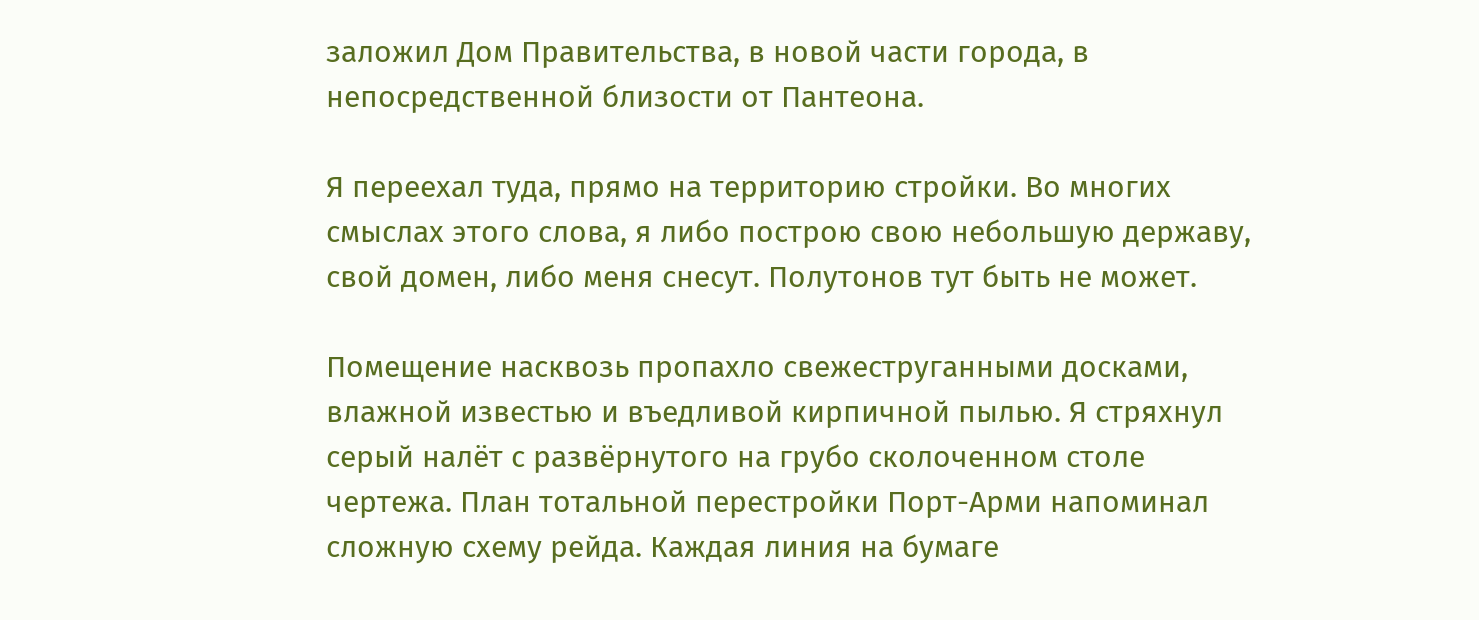заложил Дом Правительства, в новой части города, в непосредственной близости от Пантеона.

Я переехал туда, прямо на территорию стройки. Во многих смыслах этого слова, я либо построю свою небольшую державу, свой домен, либо меня снесут. Полутонов тут быть не может.

Помещение насквозь пропахло свежеструганными досками, влажной известью и въедливой кирпичной пылью. Я стряхнул серый налёт с развёрнутого на грубо сколоченном столе чертежа. План тотальной перестройки Порт-Арми напоминал сложную схему рейда. Каждая линия на бумаге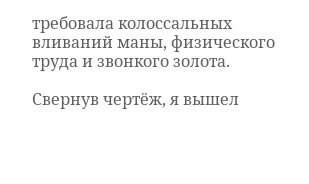требовала колоссальных вливаний маны, физического труда и звонкого золота.

Свернув чертёж, я вышел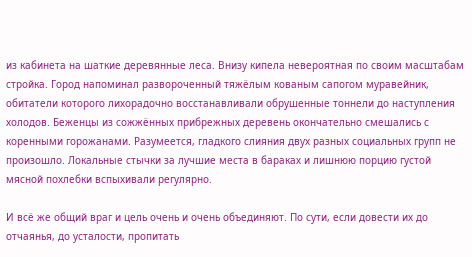из кабинета на шаткие деревянные леса. Внизу кипела невероятная по своим масштабам стройка. Город напоминал развороченный тяжёлым кованым сапогом муравейник, обитатели которого лихорадочно восстанавливали обрушенные тоннели до наступления холодов. Беженцы из сожжённых прибрежных деревень окончательно смешались с коренными горожанами. Разумеется, гладкого слияния двух разных социальных групп не произошло. Локальные стычки за лучшие места в бараках и лишнюю порцию густой мясной похлебки вспыхивали регулярно.

И всё же общий враг и цель очень и очень объединяют. По сути, если довести их до отчаянья, до усталости, пропитать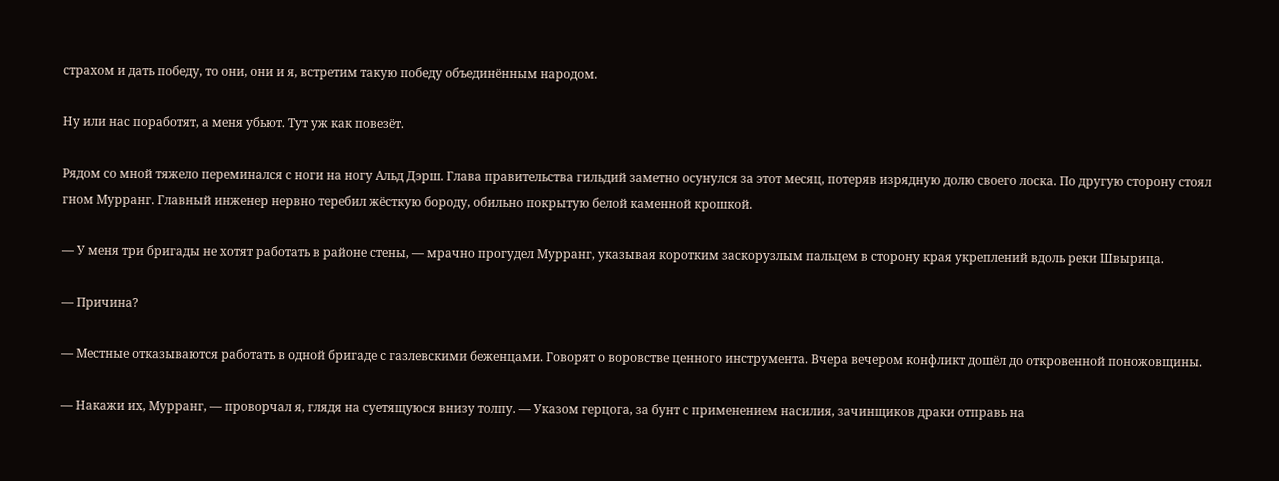страхом и дать победу, то они, они и я, встретим такую победу объединённым народом.

Ну или нас поработят, а меня убьют. Тут уж как повезёт.

Рядом со мной тяжело переминался с ноги на ногу Альд Дэрш. Глава правительства гильдий заметно осунулся за этот месяц, потеряв изрядную долю своего лоска. По другую сторону стоял гном Мурранг. Главный инженер нервно теребил жёсткую бороду, обильно покрытую белой каменной крошкой.

— У меня три бригады не хотят работать в районе стены, — мрачно прогудел Мурранг, указывая коротким заскорузлым пальцем в сторону края укреплений вдоль реки Швырица.

— Причина?

— Местные отказываются работать в одной бригаде с газлевскими беженцами. Говорят о воровстве ценного инструмента. Вчера вечером конфликт дошёл до откровенной поножовщины.

— Накажи их, Мурранг, — проворчал я, глядя на суетящуюся внизу толпу. — Указом герцога, за бунт с применением насилия, зачинщиков драки отправь на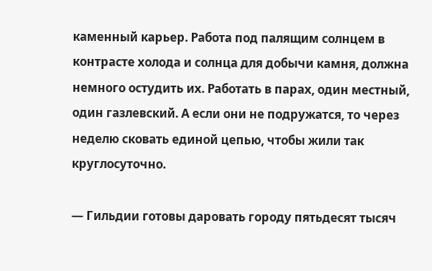каменный карьер. Работа под палящим солнцем в контрасте холода и солнца для добычи камня, должна немного остудить их. Работать в парах, один местный, один газлевский. А если они не подружатся, то через неделю сковать единой цепью, чтобы жили так круглосуточно.

— Гильдии готовы даровать городу пятьдесят тысяч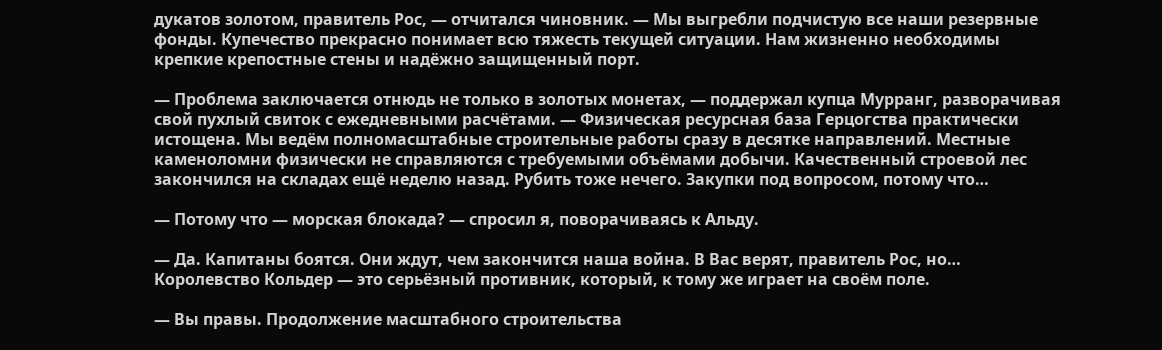дукатов золотом, правитель Рос, — отчитался чиновник. — Мы выгребли подчистую все наши резервные фонды. Купечество прекрасно понимает всю тяжесть текущей ситуации. Нам жизненно необходимы крепкие крепостные стены и надёжно защищенный порт.

— Проблема заключается отнюдь не только в золотых монетах, — поддержал купца Мурранг, разворачивая свой пухлый свиток с ежедневными расчётами. — Физическая ресурсная база Герцогства практически истощена. Мы ведём полномасштабные строительные работы сразу в десятке направлений. Местные каменоломни физически не справляются с требуемыми объёмами добычи. Качественный строевой лес закончился на складах ещё неделю назад. Рубить тоже нечего. Закупки под вопросом, потому что…

— Потому что — морская блокада? — спросил я, поворачиваясь к Альду.

— Да. Капитаны боятся. Они ждут, чем закончится наша война. В Вас верят, правитель Рос, но… Королевство Кольдер — это серьёзный противник, который, к тому же играет на своём поле.

— Вы правы. Продолжение масштабного строительства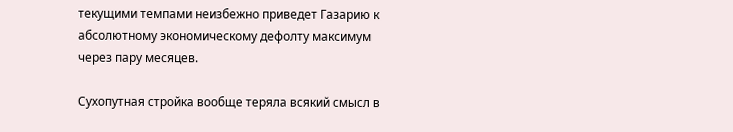текущими темпами неизбежно приведет Газарию к абсолютному экономическому дефолту максимум через пару месяцев.

Сухопутная стройка вообще теряла всякий смысл в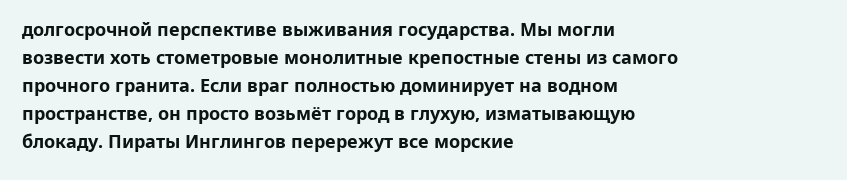долгосрочной перспективе выживания государства. Мы могли возвести хоть стометровые монолитные крепостные стены из самого прочного гранита. Если враг полностью доминирует на водном пространстве, он просто возьмёт город в глухую, изматывающую блокаду. Пираты Инглингов перережут все морские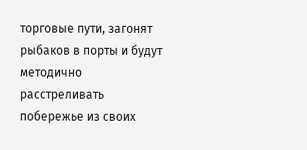торговые пути, загонят рыбаков в порты и будут методично расстреливать побережье из своих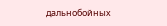дальнобойных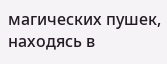магических пушек, находясь в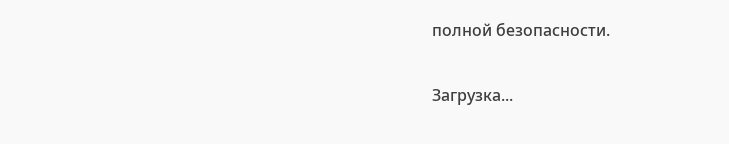полной безопасности.

Загрузка...